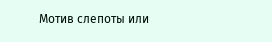Мотив слепоты или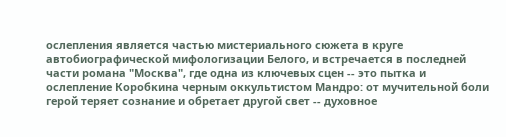ослепления является частью мистериального сюжета в круге автобиографической мифологизации Белого, и встречается в последней части романа "Москва", где одна из ключевых сцен -- это пытка и ослепление Коробкина черным оккультистом Мандро: от мучительной боли герой теряет сознание и обретает другой свет -- духовное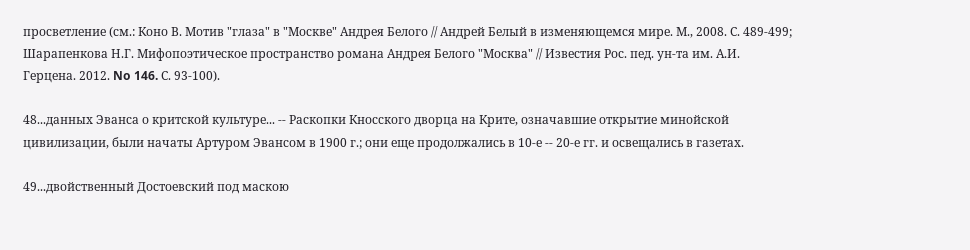просветление (см.: Коно В. Мотив "глаза" в "Москве" Андрея Белого // Андрей Белый в изменяющемся мире. М., 2008. С. 489-499; Шарапенкова Н.Г. Мифопоэтическое пространство романа Андрея Белого "Москва" // Известия Рос. пед. ун-та им. А.И. Герцена. 2012. No 146. С. 93-100).

48...данных Эванса о критской культуре... -- Раскопки Кносского дворца на Крите, означавшие открытие минойской цивилизации, были начаты Артуром Эвансом в 1900 г.; они еще продолжались в 10-е -- 20-е гг. и освещались в газетах.

49...двойственный Достоевский под маскою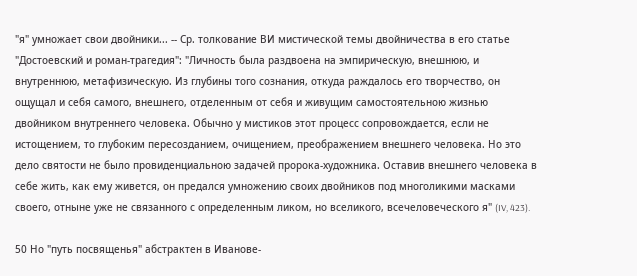"я" умножает свои двойники... -- Ср. толкование ВИ мистической темы двойничества в его статье "Достоевский и роман-трагедия": "Личность была раздвоена на эмпирическую, внешнюю, и внутреннюю, метафизическую. Из глубины того сознания, откуда раждалось его творчество, он ощущал и себя самого, внешнего, отделенным от себя и живущим самостоятельною жизнью двойником внутреннего человека. Обычно у мистиков этот процесс сопровождается, если не истощением, то глубоким пересозданием, очищением, преображением внешнего человека. Но это дело святости не было провиденциальною задачей пророка-художника. Оставив внешнего человека в себе жить, как ему живется, он предался умножению своих двойников под многоликими масками своего, отныне уже не связанного с определенным ликом, но вселикого, всечеловеческого я" (IV, 423).

50 Но "путь посвященья" абстрактен в Иванове-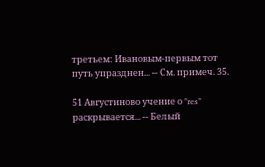третьем: Ивановым-первым тот путь упразднен... -- См. примеч. 35.

51 Августиново учение о "res" раскрывается... -- Белый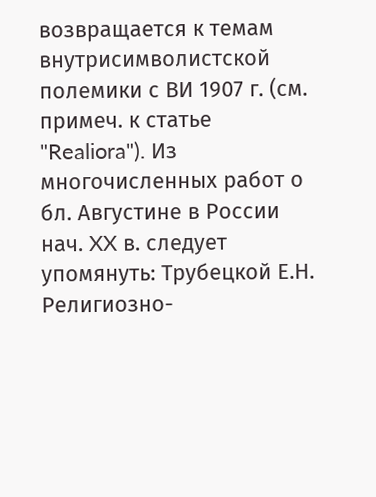возвращается к темам внутрисимволистской полемики с ВИ 1907 г. (см. примеч. к статье "Realiora"). Из многочисленных работ о бл. Августине в России нач. XX в. следует упомянуть: Трубецкой Е.Н. Религиозно-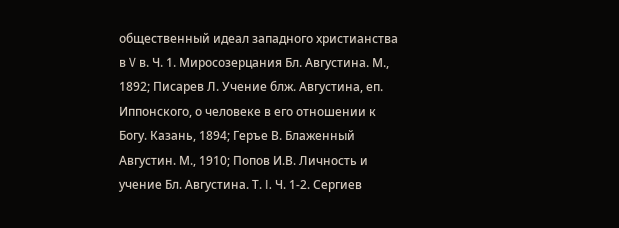общественный идеал западного христианства в V в. Ч. 1. Миросозерцания Бл. Августина. М., 1892; Писарев Л. Учение блж. Августина, еп. Иппонского, о человеке в его отношении к Богу. Казань, 1894; Геръе В. Блаженный Августин. М., 1910; Попов И.В. Личность и учение Бл. Августина. Т. I. Ч. 1-2. Сергиев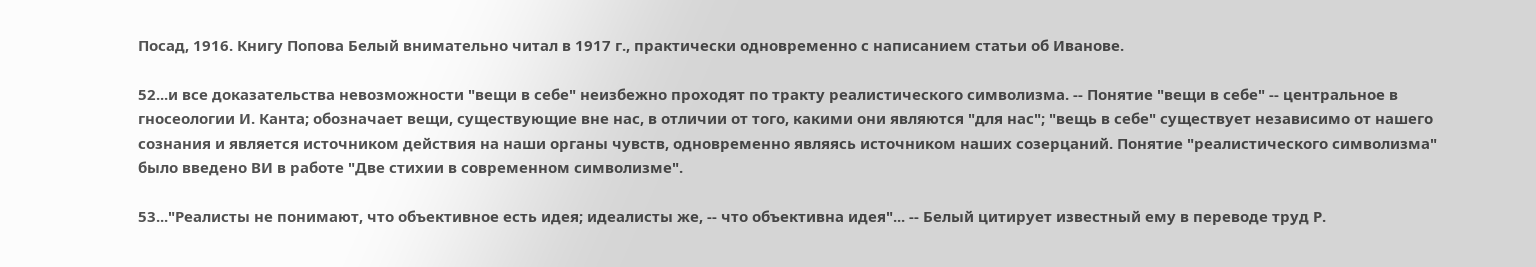Посад, 1916. Книгу Попова Белый внимательно читал в 1917 г., практически одновременно с написанием статьи об Иванове.

52...и все доказательства невозможности "вещи в себе" неизбежно проходят по тракту реалистического символизма. -- Понятие "вещи в себе" -- центральное в гносеологии И. Канта; обозначает вещи, существующие вне нас, в отличии от того, какими они являются "для нас"; "вещь в себе" существует независимо от нашего сознания и является источником действия на наши органы чувств, одновременно являясь источником наших созерцаний. Понятие "реалистического символизма" было введено ВИ в работе "Две стихии в современном символизме".

53..."Реалисты не понимают, что объективное есть идея; идеалисты же, -- что объективна идея"... -- Белый цитирует известный ему в переводе труд Р.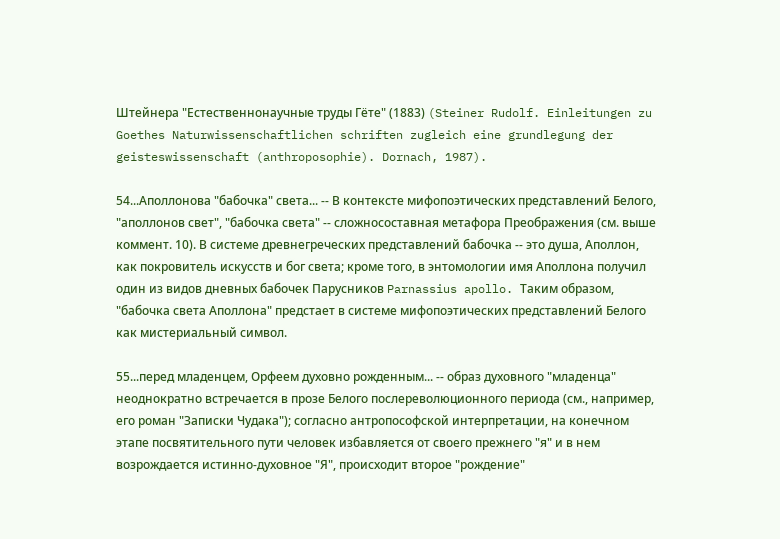Штейнера "Естественнонаучные труды Гёте" (1883) (Steiner Rudolf. Einleitungen zu Goethes Naturwissenschaftlichen schriften zugleich eine grundlegung der geisteswissenschaft (anthroposophie). Dornach, 1987).

54...Аполлонова "бабочка" света... -- В контексте мифопоэтических представлений Белого, "аполлонов свет", "бабочка света" -- сложносоставная метафора Преображения (см. выше коммент. 10). В системе древнегреческих представлений бабочка -- это душа, Аполлон, как покровитель искусств и бог света; кроме того, в энтомологии имя Аполлона получил один из видов дневных бабочек Парусников Parnassius apollo. Таким образом, "бабочка света Аполлона" предстает в системе мифопоэтических представлений Белого как мистериальный символ.

55...перед младенцем, Орфеем духовно рожденным... -- образ духовного "младенца" неоднократно встречается в прозе Белого послереволюционного периода (см., например, его роман "Записки Чудака"); согласно антропософской интерпретации, на конечном этапе посвятительного пути человек избавляется от своего прежнего "я" и в нем возрождается истинно-духовное "Я", происходит второе "рождение"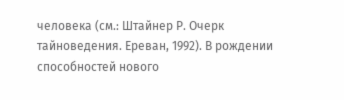человека (см.: Штайнер Р. Очерк тайноведения. Ереван, 1992). В рождении способностей нового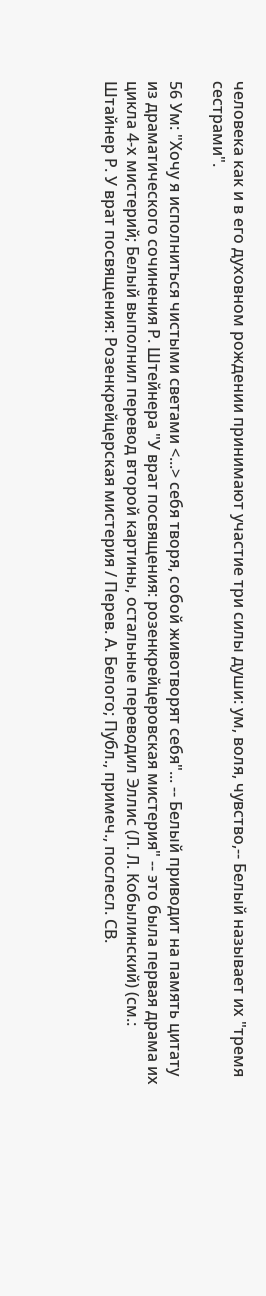человека как и в его духовном рождении принимают участие три силы души: ум, воля, чувство,-- Белый называет их "тремя сестрами".

56 Ум: "Хочу я исполниться чистыми светами <...> себя творя, собой животворят себя"... -- Белый приводит на память цитату из драматического сочинения Р. Штейнера "У врат посвящения: розенкрейцеровская мистерия" -- это была первая драма их цикла 4-х мистерий; Белый выполнил перевод второй картины, остальные переводил Эллис (Л. Л. Кобылинский) (см.: Штайнер Р. У врат посвящения: Розенкрейцерская мистерия / Перев. А. Белого; Публ., примеч., послесл. СВ.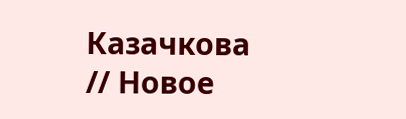Казачкова // Новое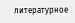литературное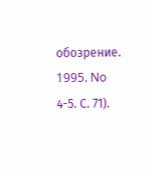обозрение. 1995. No 4-5. С. 71).